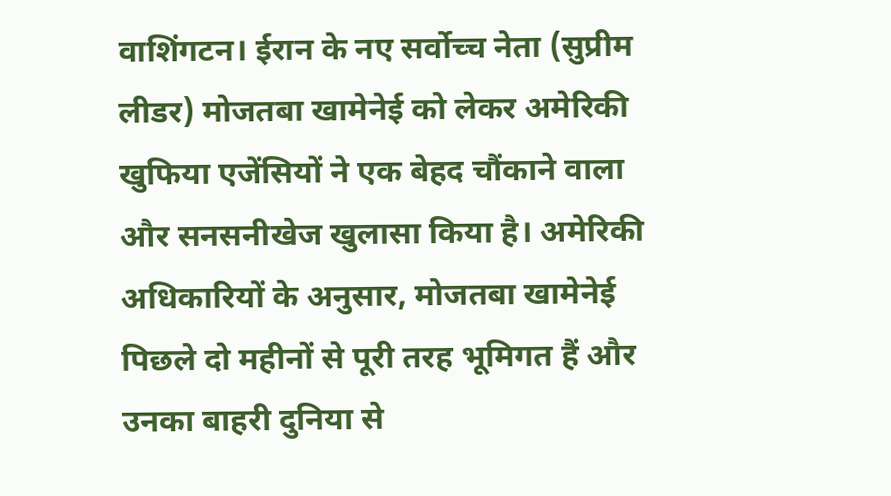वाशिंगटन। ईरान के नए सर्वोच्च नेता (सुप्रीम लीडर) मोजतबा खामेनेई को लेकर अमेरिकी खुफिया एजेंसियों ने एक बेहद चौंकाने वाला और सनसनीखेज खुलासा किया है। अमेरिकी अधिकारियों के अनुसार, मोजतबा खामेनेई पिछले दो महीनों से पूरी तरह भूमिगत हैं और उनका बाहरी दुनिया से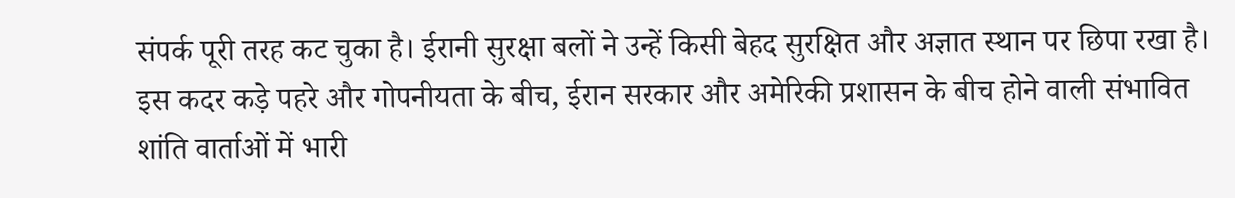संपर्क पूरी तरह कट चुका है। ईरानी सुरक्षा बलों ने उन्हें किसी बेहद सुरक्षित और अज्ञात स्थान पर छिपा रखा है। इस कदर कड़े पहरे और गोपनीयता के बीच, ईरान सरकार और अमेरिकी प्रशासन के बीच होने वाली संभावित शांति वार्ताओं में भारी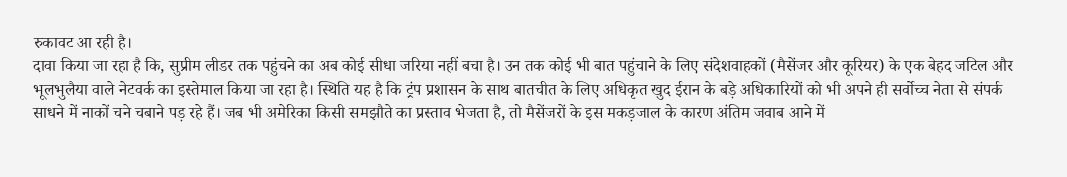रुकावट आ रही है।
दावा किया जा रहा है कि, सुप्रीम लीडर तक पहुंचने का अब कोई सीधा जरिया नहीं बचा है। उन तक कोई भी बात पहुंचाने के लिए संदेशवाहकों (मैसेंजर और कूरियर) के एक बेहद जटिल और भूलभुलैया वाले नेटवर्क का इस्तेमाल किया जा रहा है। स्थिति यह है कि ट्रंप प्रशासन के साथ बातचीत के लिए अधिकृत खुद ईरान के बड़े अधिकारियों को भी अपने ही सर्वोच्च नेता से संपर्क साधने में नाकों चने चबाने पड़ रहे हैं। जब भी अमेरिका किसी समझौते का प्रस्ताव भेजता है, तो मैसेंजरों के इस मकड़जाल के कारण अंतिम जवाब आने में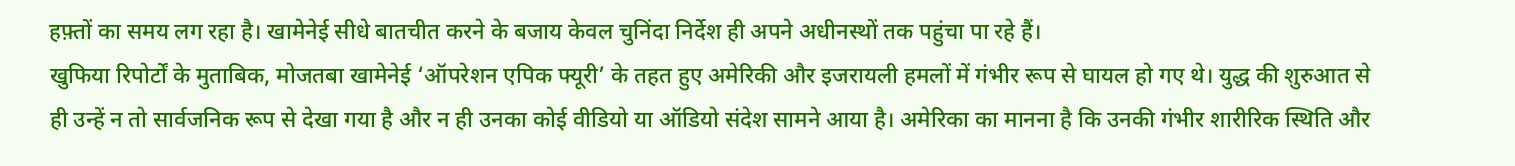हफ़्तों का समय लग रहा है। खामेनेई सीधे बातचीत करने के बजाय केवल चुनिंदा निर्देश ही अपने अधीनस्थों तक पहुंचा पा रहे हैं।
खुफिया रिपोर्टों के मुताबिक, मोजतबा खामेनेई ‘ऑपरेशन एपिक फ्यूरी’ के तहत हुए अमेरिकी और इजरायली हमलों में गंभीर रूप से घायल हो गए थे। युद्ध की शुरुआत से ही उन्हें न तो सार्वजनिक रूप से देखा गया है और न ही उनका कोई वीडियो या ऑडियो संदेश सामने आया है। अमेरिका का मानना है कि उनकी गंभीर शारीरिक स्थिति और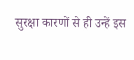सुरक्षा कारणों से ही उन्हें इस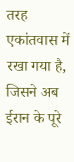तरह एकांतवास में रखा गया है, जिसने अब ईरान के पूरे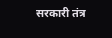सरकारी तंत्र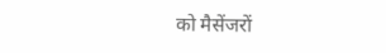को मैसेंजरों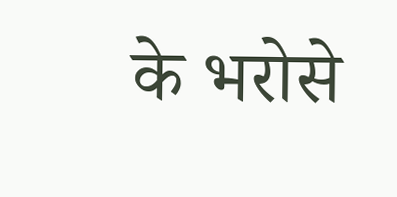के भरोसे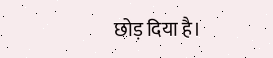छोड़ दिया है।